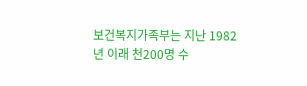보건복지가족부는 지난 1982년 이래 천200명 수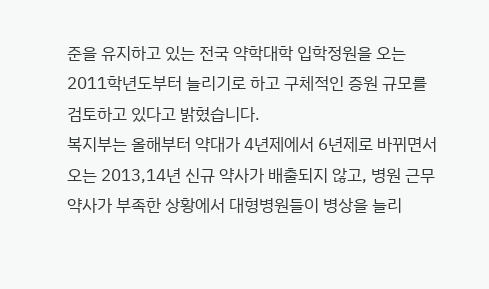준을 유지하고 있는 전국 약학대학 입학정원을 오는 2011학년도부터 늘리기로 하고 구체적인 증원 규모를 검토하고 있다고 밝혔습니다.
복지부는 올해부터 약대가 4년제에서 6년제로 바뀌면서 오는 2013,14년 신규 약사가 배출되지 않고, 병원 근무 약사가 부족한 상황에서 대형병원들이 병상을 늘리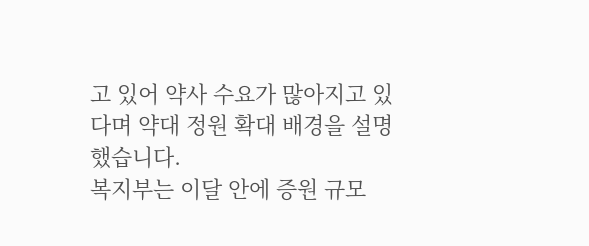고 있어 약사 수요가 많아지고 있다며 약대 정원 확대 배경을 설명했습니다.
복지부는 이달 안에 증원 규모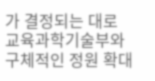가 결정되는 대로 교육과학기술부와 구체적인 정원 확대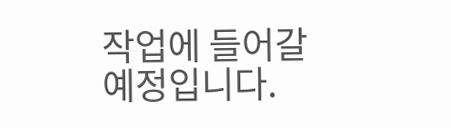작업에 들어갈 예정입니다.